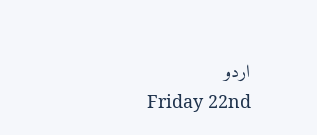اردو
Friday 22nd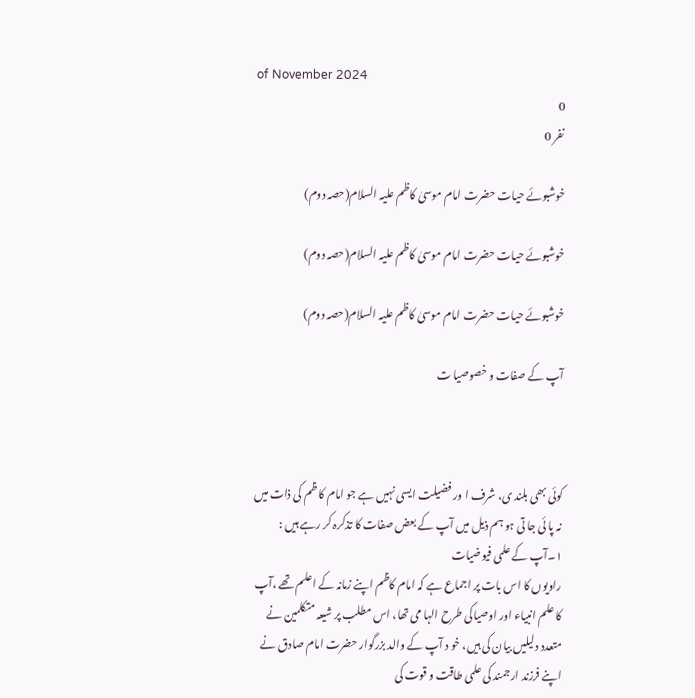of November 2024
0
نفر 0

خوشبوئے حیات حضرت امام موسیٰ کاظم علیہ السلام(حصہ دوم)

خوشبوئے حیات حضرت امام موسیٰ کاظم علیہ السلام(حصہ دوم)

خوشبوئے حیات حضرت امام موسیٰ کاظم علیہ السلام(حصہ دوم)

آپ کے صفات و خصوصیا ت



کوئی بھی بلند ی، شرف ا ور فضیلت ایسی نہیں ہے جو امام کا ظم کی ذات میں نہ پا ئی جا تی ہو ہم ذیل میں آپ کے بعض صفات کا تذکرہ کر رہے ہیں :
١۔آپ کے علمی فیوضیات
راویوں کا اس بات پر اجماع ہے کہ امام کاظم اپنے زمانہ کے اعلم تھے ،آپ کا علم انبیاء اور اوصیاکی طرح الہا می تھا، اس مطلب پر شیعہ متکلمین نے متعدد دلیلیں بیان کی ہیں، خو د آپ کے والد بزرگوار حضرت امام صادق نے اپنے فرزند ارجمند کی علمی طاقت و قوت کی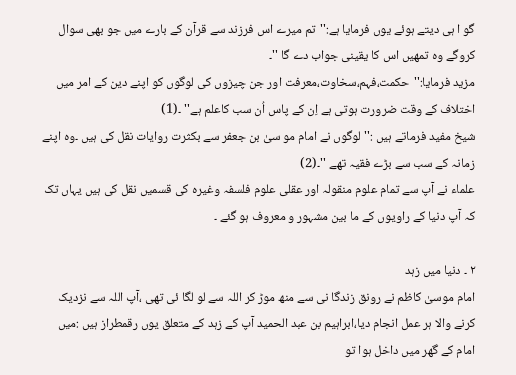گو ا ہی دیتے ہوئے یوں فرمایا ہے:''تم میرے اس فرزند سے قرآن کے بارے میں جو بھی سوال کروگے وہ تمھیں اس کا یقینی جواب دے گا ''۔
مزید فرمایا:''حکمت،فہم،سخاوت،معرفت اور جن چیزوں کی لوگوں کو اپنے دین کے امر میں اختلاف کے وقت ضرورت ہوتی ہے اِن کے پاس اُن سب کاعلم ہے'' ۔(1)
شیخ مفید فرماتے ہیں :''لوگوں نے امام مو سیٰ بن جعفر سے بکثرت روایات نقل کی ہیں ۔وہ اپنے زمانہ کے سب سے بڑے فقیہ تھے ''۔(2)
علماء نے آپ سے تمام علوم منقولہ اور عقلی علوم فلسفہ وغیرہ کی قسمیں نقل کی ہیں یہاں تک کہ آپ دنیا کے راویوں کے ما بین مشہور و معروف ہو گئے ۔

٢ ۔ دنیا میں زہد
امام موسیٰ کاظم نے رونق زندگا نی سے منھ موڑ کر اللہ سے لو لگا ئی تھی ،آپ اللہ سے نزدیک کرنے والا ہر عمل انجام دیا،ابراہیم بن عبد الحمید آپ کے زہد کے متعلق یوں رقمطراز ہیں :میں امام کے گھر میں داخل ہوا تو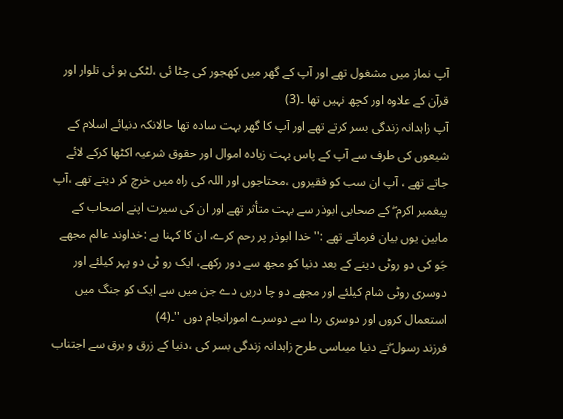آپ نماز میں مشغول تھے اور آپ کے گھر میں کھجور کی چٹا ئی ،لٹکی ہو ئی تلوار اور قرآن کے علاوہ اور کچھ نہیں تھا ۔(3)
آپ زاہدانہ زندگی بسر کرتے تھے اور آپ کا گھر بہت سادہ تھا حالانکہ دنیائے اسلام کے شیعوں کی طرف سے آپ کے پاس بہت زیادہ اموال اور حقوق شرعیہ اکٹھا کرکے لائے جاتے تھے ، آپ ان سب کو فقیروں ،محتاجوں اور اللہ کی راہ میں خرچ کر دیتے تھے ،آپ پیغمبر اکرم ۖ کے صحابی ابوذر سے بہت متأثر تھے اور ان کی سیرت اپنے اصحاب کے مابین یوں بیان فرماتے تھے :''خدا ابوذر پر رحم کرے، ان کا کہنا ہے :خداوند عالم مجھے جَو کی دو روٹی دینے کے بعد دنیا کو مجھ سے دور رکھے، ایک رو ٹی دو پہر کیلئے اور دوسری روٹی شام کیلئے اور مجھے دو چا دریں دے جن میں سے ایک کو جنگ میں استعمال کروں اور دوسری ردا سے دوسرے امورانجام دوں ''۔(4)
فرزند رسول ۖنے دنیا میںاسی طرح زاہدانہ زندگی بسر کی ،دنیا کے زرق و برق سے اجتناب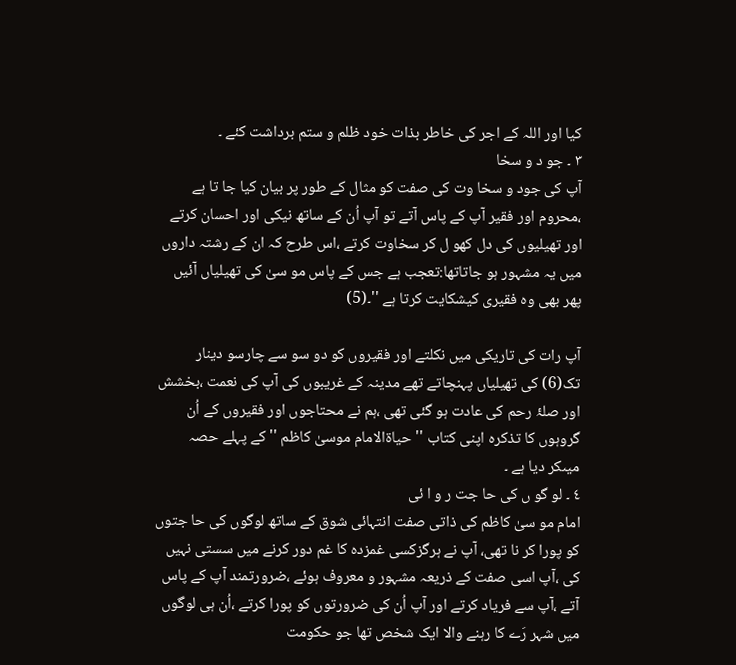کیا اور اللہ کے اجر کی خاطر بذات خود ظلم و ستم برداشت کئے ۔
٣ ۔ جو د و سخا
آپ کی جود و سخا وت کی صفت کو مثال کے طور پر بیان کیا جا تا ہے ،محروم اور فقیر آپ کے پاس آتے تو آپ اُن کے ساتھ نیکی اور احسان کرتے اور تھیلیوں کی دل کھو ل کر سخاوت کرتے ،اس طرح کہ ان کے رشتہ داروں میں یہ مشہور ہو جاتاتھا:تعجب ہے جس کے پاس مو سیٰ کی تھیلیاں آئیں پھر بھی وہ فقیری کیشکایت کرتا ہے ''۔(5)

آپ رات کی تاریکی میں نکلتے اور فقیروں کو دو سو سے چارسو دینار تک(6) کی تھیلیاں پہنچاتے تھے مدینہ کے غریبوں کی آپ کی نعمت ،بخشش اور صلۂ رحم کی عادت ہو گئی تھی ،ہم نے محتاجوں اور فقیروں کے اُن گروہوں کا تذکرہ اپنی کتاب ''حیاةالامام موسیٰ کاظم '' کے پہلے حصہ میںکر دیا ہے ۔
٤ ۔ لو گو ں کی حا جت ر و ا ئی
امام مو سیٰ کاظم کی ذاتی صفت انتہائی شوق کے ساتھ لوگوں کی حا جتوں کو پورا کر نا تھی، آپ نے ہرگزکسی غمزدہ کا غم دور کرنے میں سستی نہیں کی ،آپ اسی صفت کے ذریعہ مشہور و معروف ہوئے ،ضرورتمند آپ کے پاس آتے ،آپ سے فریاد کرتے اور آپ اُن کی ضرورتوں کو پورا کرتے ،اُن ہی لوگوں میں شہر رَے کا رہنے والا ایک شخص تھا جو حکومت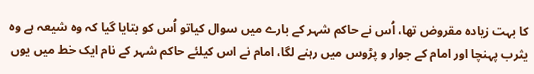کا بہت زیادہ مقروض تھا، اُس نے حاکم شہر کے بارے میں سوال کیاتو اُس کو بتایا گیا کہ وہ شیعہ ہے وہ یثرب پہنچا اور امام کے جوار و پڑوس میں رہنے لگا، امام نے اس کیلئے حاکم شہر کے نام ایک خط میں یوں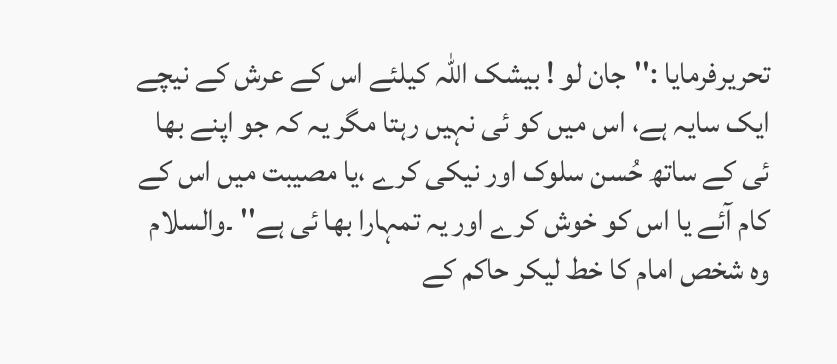تحریرفرمایا :''جان لو ! بیشک اللہ کیلئے اس کے عرش کے نیچے ایک سایہ ہے، اس میں کو ئی نہیں رہتا مگر یہ کہ جو اپنے بھا ئی کے ساتھ حُسن سلوک اور نیکی کرے ،یا مصیبت میں اس کے کام آئے یا اس کو خوش کرے اور یہ تمہارا بھا ئی ہے'' ۔والسلام
وہ شخص امام کا خط لیکر حاکم کے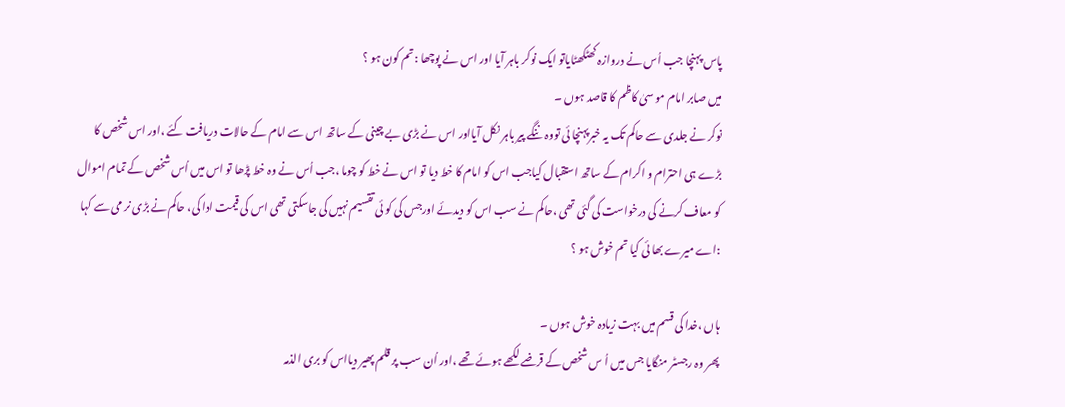پاس پہنچا جب اُس نے دروازہ کھٹکھٹایاتو ایک نوکر باہر آیا اور اس نے پوچھا :تم کون ہو ؟
میں صابر امام مو سیٰ کاظم کا قاصد ہوں ۔
نوکر نے جلدی سے حاکم تک یہ خبرپہنچا ئی تووہ ننگے پیر باہر نکل آیااور اس نے بڑی بے چینی کے ساتھ اس سے امام کے حالات دریافت کئے ،اور اس شخص کا بڑے ہی احترام و اکرام کے ساتھ استقبال کیاجب اس کو امام کا خط دیا تو اس نے خط کو چوما ،جب اُس نے وہ خط پڑھا تو اس میں اُس شخص کے تمام اموال کو معاف کرنے کی درخواست کی گئی تھی ،حاکم نے سب اس کو دیدئے اورجس کی کو ئی تقسیم نہیں کی جاسکتی تھی اس کی قیمت ادا کی، حاکم نے بڑی نر می سے کہا :اے میرے بھا ئی کیا تم خوش ہو ؟

ہاں ،خدا کی قسم میں بہت زیادہ خوش ہوں ۔
پھر وہ رجسٹر منگایا جس میں اُ س شخص کے قرضے لکھے ہوئے تھے ،اور اُن سب پر قلم پھیر دیااس کو بری الذمہ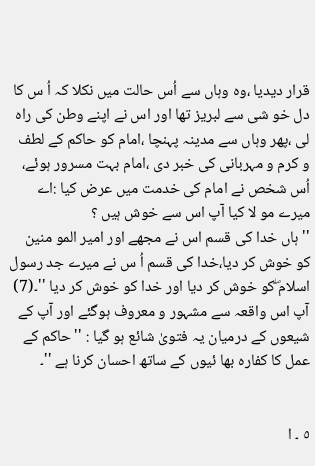قرار دیدیا ،وہ وہاں سے اُس حالت میں نکلا کہ اُ س کا دل خو شی سے لبریز تھا اور اس نے اپنے وطن کی راہ لی ،پھر وہاں سے مدینہ پہنچا ،امام کو حاکم کے لطف و کرم و مہربانی کی خبر دی ،امام بہت مسرور ہوئے، اُس شخص نے امام کی خدمت میں عرض کیا :اے میرے مو لا کیا آپ اس سے خوش ہیں ؟
''ہاں خدا کی قسم اس نے مجھے اور امیر المو منین کو خوش کر دیا،خدا کی قسم اُ س نے میرے جد رسول اسلام ۖکو خوش کر دیا اور خدا کو خوش کر دیا ''۔(7)
آپ اس واقعہ سے مشہور و معروف ہوگئے اور آپ کے شیعوں کے درمیان یہ فتویٰ شائع ہو گیا : ''حاکم کے عمل کا کفارہ بھا ئیوں کے ساتھ احسان کرنا ہے ''۔


٥ ۔ ا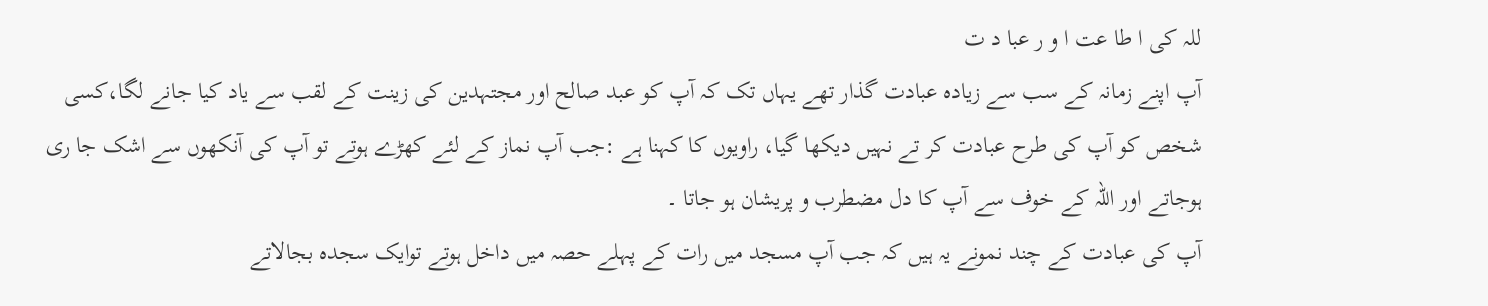للہ کی ا طا عت ا و ر عبا د ت
آپ اپنے زمانہ کے سب سے زیادہ عبادت گذار تھے یہاں تک کہ آپ کو عبد صالح اور مجتہدین کی زینت کے لقب سے یاد کیا جانے لگا،کسی شخص کو آپ کی طرح عبادت کر تے نہیں دیکھا گیا، راویوں کا کہنا ہے :جب آپ نماز کے لئے کھڑے ہوتے تو آپ کی آنکھوں سے اشک جا ری ہوجاتے اور اللہ کے خوف سے آپ کا دل مضطرب و پریشان ہو جاتا ۔
آپ کی عبادت کے چند نمونے یہ ہیں کہ جب آپ مسجد میں رات کے پہلے حصہ میں داخل ہوتے توایک سجدہ بجالاتے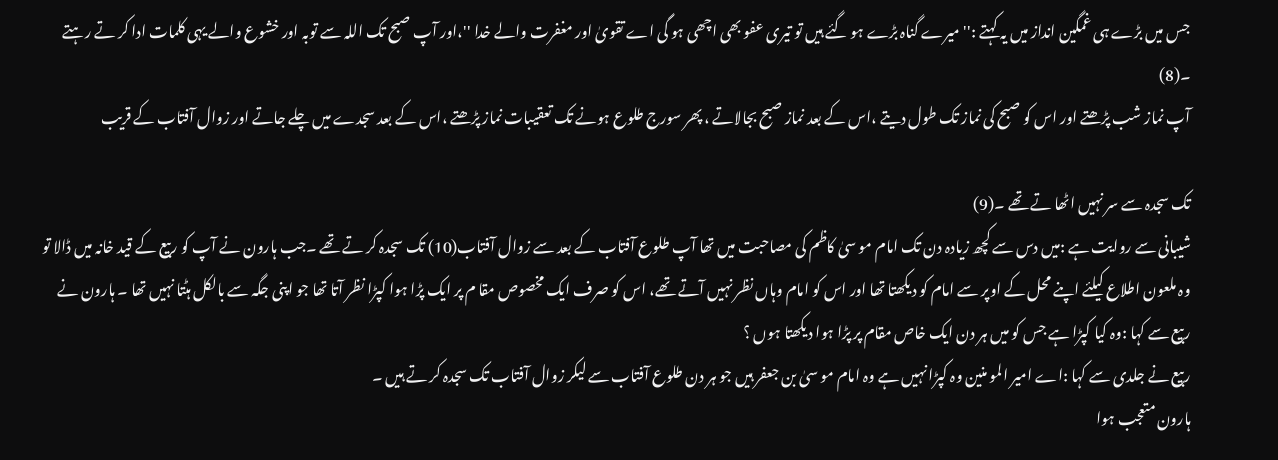جس میں بڑے ہی غمگین انداز میں یہ کہتے :''میرے گناہ بڑے ہو گئے ہیں تو تیری عفو بھی اچھی ہو گی اے تقویٰ اور مغفرت والے خدا ''،اور آپ صبح تک اللہ سے توبہ اور خشوع والے یہی کلمات ادا کر تے رہتے ۔(8)
آپ نماز شب پڑھتے اور اس کو صبح کی نماز تک طول دیتے ،اس کے بعد نماز صبح بجالاتے ، پھر سورج طلوع ہونے تک تعقیبات نماز پڑھتے ،اس کے بعد سجدے میں چلے جاتے اور زوال آفتاب کے قریب

تک سجدہ سے سر نہیں اٹھا تے تھے ۔(9)
شیبانی سے روایت ہے :میں دس سے کچھ زیادہ دن تک امام مو سیٰ کاظم کی مصاحبت میں تھا آپ طلوع آفتاب کے بعد سے زوال آفتاب(10) تک سجدہ کر تے تھے ۔جب ہارون نے آپ کو ربیع کے قید خانہ میں ڈالا تو وہ ملعون اطلاع کیلئے اپنے محل کے اوپر سے امام کو دیکھتا تھا اور اس کو امام وہاں نظر نہیں آتے تھے، اس کو صرف ایک مخصوص مقا م پر ایک پڑا ہوا کپڑا نظر آتا تھا جو اپنی جگہ سے بالکل ہٹتا نہیں تھا ۔ ہارون نے ربیع سے کہا :وہ کیا کپڑا ہے جس کو میں ہر دن ایک خاص مقام پر پڑا ہوا دیکھتا ہوں ؟
ربیع نے جلدی سے کہا :اے امیر المو منین وہ کپڑا نہیں ہے وہ امام مو سیٰ بن جعفر ہیں جو ہر دن طلوع آفتاب سے لیکر زوال آفتاب تک سجدہ کر تے ہیں ۔
ہارون متعجب ہوا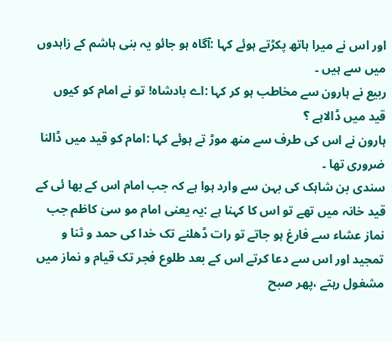اور اس نے میرا ہاتھ پکڑتے ہوئے کہا :آگاہ ہو جائو یہ بنی ہاشم کے زاہدوں میں سے ہیں ۔
ربیع نے ہارون سے مخاطب ہو کر کہا :اے بادشاہ! تو نے امام کو کیوں قید میں ڈالاہے ؟
ہارون نے اس کی طرف سے منھ موڑ تے ہوئے کہا :امام کو قید میں ڈالنا ضروری تھا ۔
سندی بن شاہک کی بہن سے وارد ہوا ہے کہ جب امام اس کے بھا ئی کے قید خانہ میں تھے تو اس کا کہنا ہے :یہ یعنی امام مو سیٰ کاظم جب نماز عشاء سے فارغ ہو جاتے تو رات ڈھلنے تک خدا کی حمد و ثنا و تمجید اور اس سے دعا کرتے اس کے بعد طلوع فجر تک قیام و نماز میں مشغول رہتے ،پھر صبح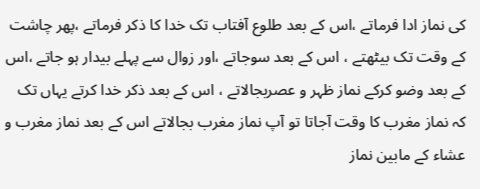کی نماز ادا فرماتے ،اس کے بعد طلوع آفتاب تک خدا کا ذکر فرماتے ،پھر چاشت کے وقت تک بیٹھتے ، اس کے بعد سوجاتے ،اور زوال سے پہلے بیدار ہو جاتے ،اس کے بعد وضو کرکے نماز ظہر و عصربجالاتے ، اس کے بعد ذکر خدا کرتے یہاں تک کہ نماز مغرب کا وقت آجاتا تو آپ نماز مغرب بجالاتے اس کے بعد نماز مغرب و عشاء کے مابین نماز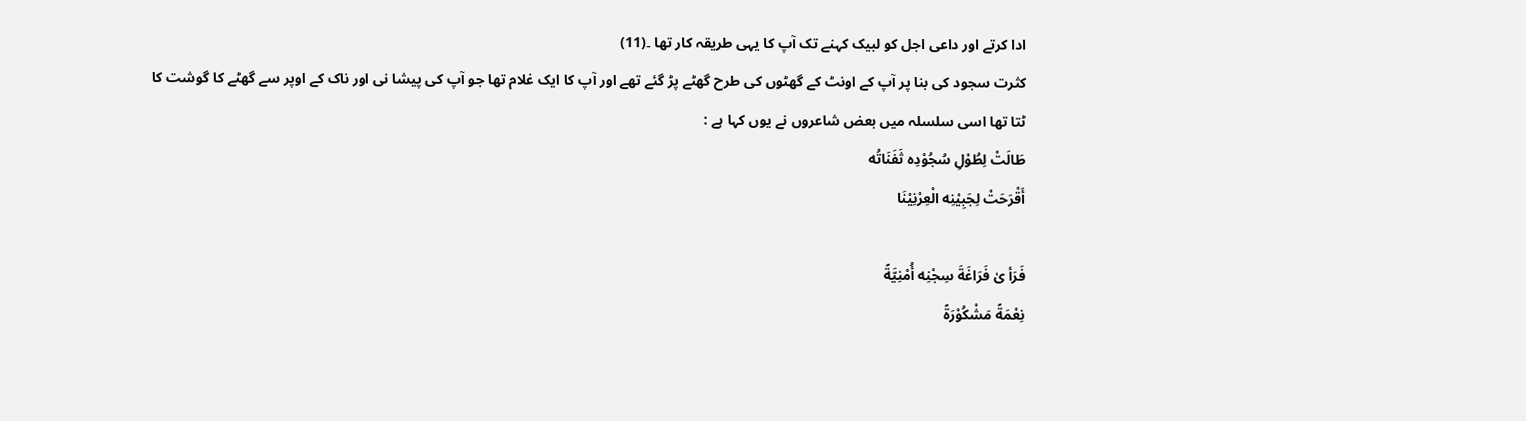ادا کرتے اور داعی اجل کو لبیک کہنے تک آپ کا یہی طریقہ کار تھا ۔(11)
کثرت سجود کی بنا پر آپ کے اونٹ کے گھٹوں کی طرح گھٹے پڑ گئے تھے اور آپ کا ایک غلام تھا جو آپ کی پیشا نی اور ناک کے اوپر سے گھٹے کا گوشت کا ٹتا تھا اسی سلسلہ میں بعض شاعروں نے یوں کہا ہے :
طَالَتْ لِطُوْلِ سُجُوْدِه ثَفَنَاتُه
أَقْرَحَتْ لِجَبِیْنِه الْعِرْنِیْنَا

فَرَأ یٰ فَرَاغَةَ سِجْنِه أُمْنِیَّةً
نِعْمَةً مَشْکُوْرَةً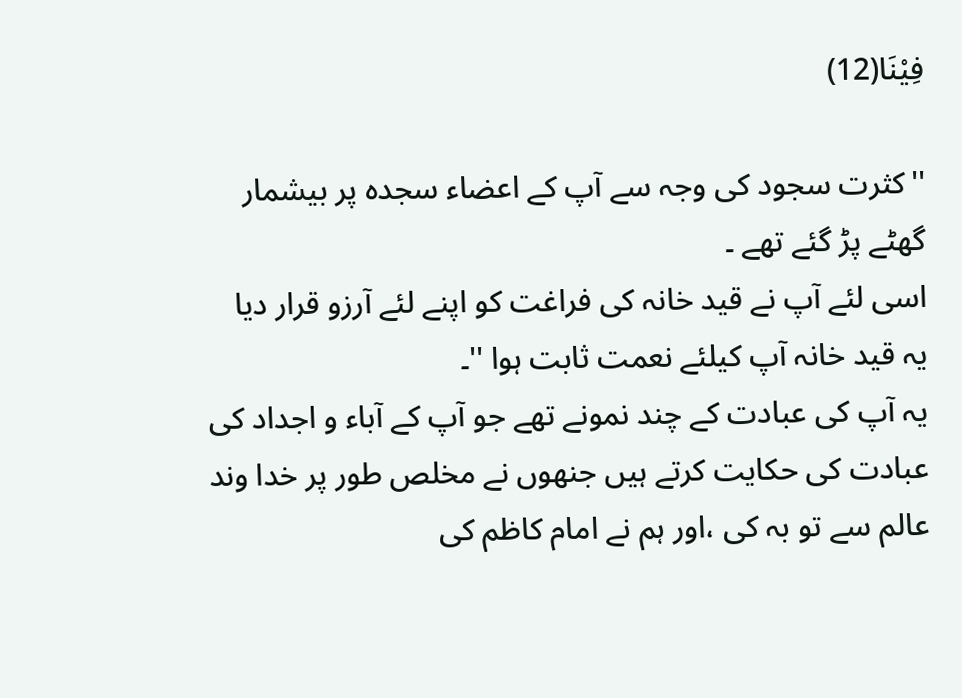فِیْنَا(12)

''کثرت سجود کی وجہ سے آپ کے اعضاء سجدہ پر بیشمار گھٹے پڑ گئے تھے ۔
اسی لئے آپ نے قید خانہ کی فراغت کو اپنے لئے آرزو قرار دیا یہ قید خانہ آپ کیلئے نعمت ثابت ہوا ''۔
یہ آپ کی عبادت کے چند نمونے تھے جو آپ کے آباء و اجداد کی عبادت کی حکایت کرتے ہیں جنھوں نے مخلص طور پر خدا وند عالم سے تو بہ کی ،اور ہم نے امام کاظم کی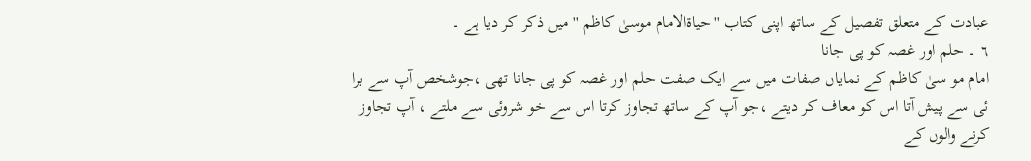عبادت کے متعلق تفصیل کے ساتھ اپنی کتاب ''حیاةالامام موسیٰ کاظم ''میں ذکر کر دیا ہے ۔
٦ ۔ حلم اور غصہ کو پی جانا
امام مو سیٰ کاظم کے نمایاں صفات میں سے ایک صفت حلم اور غصہ کو پی جانا تھی ،جوشخص آپ سے برا ئی سے پیش آتا اس کو معاف کر دیتے ،جو آپ کے ساتھ تجاوز کرتا اس سے خو شروئی سے ملتے ، آپ تجاوز کرنے والوں کے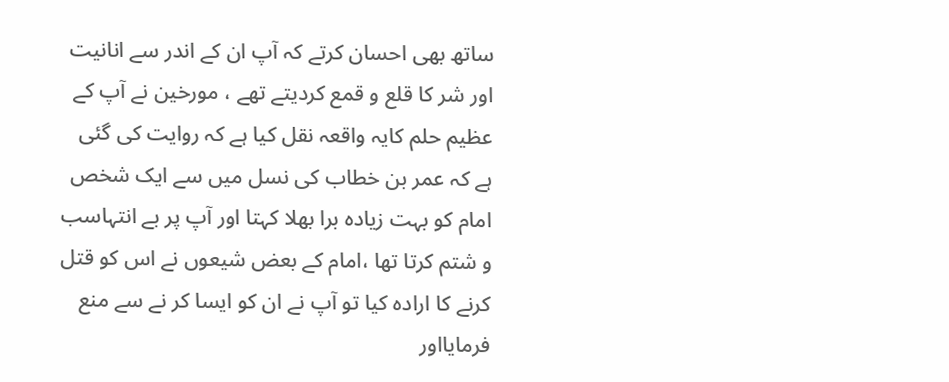ساتھ بھی احسان کرتے کہ آپ ان کے اندر سے انانیت اور شر کا قلع و قمع کردیتے تھے ، مورخین نے آپ کے عظیم حلم کایہ واقعہ نقل کیا ہے کہ روایت کی گئی ہے کہ عمر بن خطاب کی نسل میں سے ایک شخص امام کو بہت زیادہ برا بھلا کہتا اور آپ پر بے انتہاسب و شتم کرتا تھا ،امام کے بعض شیعوں نے اس کو قتل کرنے کا ارادہ کیا تو آپ نے ان کو ایسا کر نے سے منع فرمایااور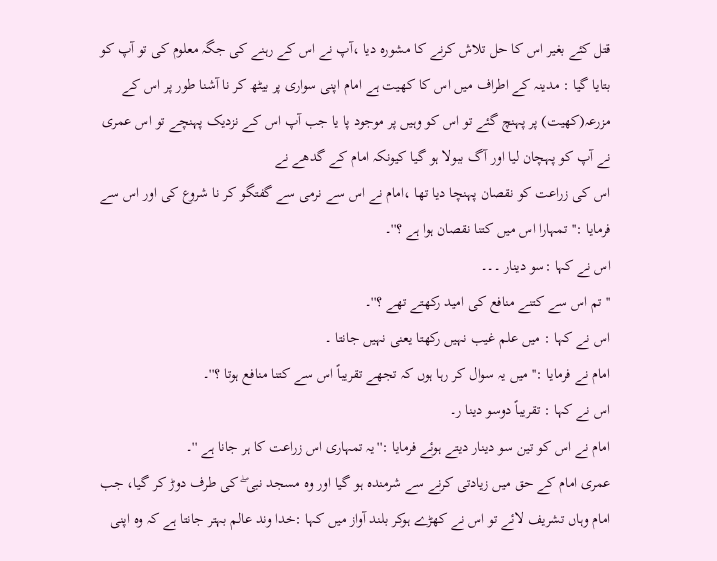قتل کئے بغیر اس کا حل تلاش کرنے کا مشورہ دیا ،آپ نے اس کے رہنے کی جگہ معلوم کی تو آپ کو بتایا گیا : مدینہ کے اطراف میں اس کا کھیت ہے امام اپنی سواری پر بیٹھ کر نا آشنا طور پر اس کے مزرعہ(کھیت) پر پہنچ گئے تو اس کو وہیں پر موجود پا یا جب آپ اس کے نزدیک پہنچے تو اس عمری نے آپ کو پہچان لیا اور آگ ببولا ہو گیا کیونکہ امام کے گدھے نے
اس کی زراعت کو نقصان پہنچا دیا تھا ،امام نے اس سے نرمی سے گفتگو کر نا شروع کی اور اس سے فرمایا :''تمہارا اس میں کتنا نقصان ہوا ہے ؟''۔
اس نے کہا :سو دینار ۔۔۔
''تم اس سے کتنے منافع کی امید رکھتے تھے ؟''۔
اس نے کہا : میں علم غیب نہیں رکھتا یعنی نہیں جانتا ۔
امام نے فرمایا :'' میں یہ سوال کر رہا ہوں کہ تجھے تقریباً اس سے کتنا منافع ہوتا ؟''۔
اس نے کہا : تقریباً دوسو دینا ر۔
امام نے اس کو تین سو دینار دیتے ہوئے فرمایا :''یہ تمہاری اس زراعت کا ہر جانا ہے ''۔
عمری امام کے حق میں زیادتی کرنے سے شرمندہ ہو گیا اور وہ مسجد نبی ۖ کی طرف دوڑ کر گیا، جب امام وہاں تشریف لائے تو اس نے کھڑے ہوکر بلند آواز میں کہا :خدا وند عالم بہتر جانتا ہے کہ وہ اپنی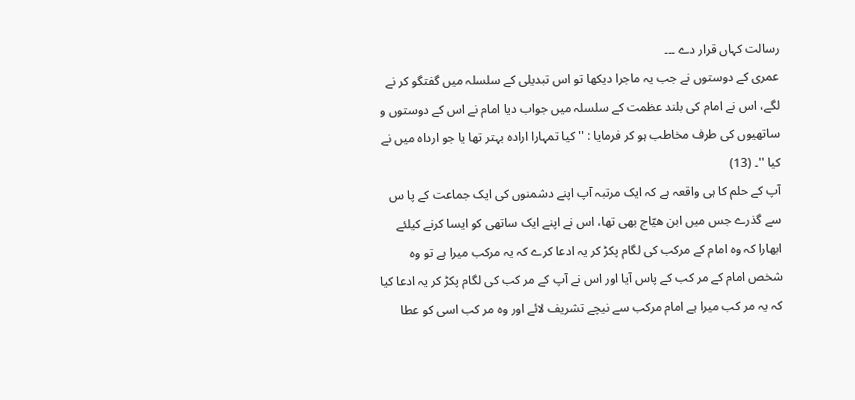رسالت کہاں قرار دے ۔۔۔
عمری کے دوستوں نے جب یہ ماجرا دیکھا تو اس تبدیلی کے سلسلہ میں گفتگو کر نے لگے، اس نے امام کی بلند عظمت کے سلسلہ میں جواب دیا امام نے اس کے دوستوں و ساتھیوں کی طرف مخاطب ہو کر فرمایا : ''کیا تمہارا ارادہ بہتر تھا یا جو ارداہ میں نے کیا ''۔ (13)
آپ کے حلم کا ہی واقعہ ہے کہ ایک مرتبہ آپ اپنے دشمنوں کی ایک جماعت کے پا س سے گذرے جس میں ابن ھیّاج بھی تھا، اس نے اپنے ایک ساتھی کو ایسا کرنے کیلئے ابھارا کہ وہ امام کے مرکب کی لگام پکڑ کر یہ ادعا کرے کہ یہ مرکب میرا ہے تو وہ شخص امام کے مر کب کے پاس آیا اور اس نے آپ کے مر کب کی لگام پکڑ کر یہ ادعا کیا کہ یہ مر کب میرا ہے امام مرکب سے نیچے تشریف لائے اور وہ مر کب اسی کو عطا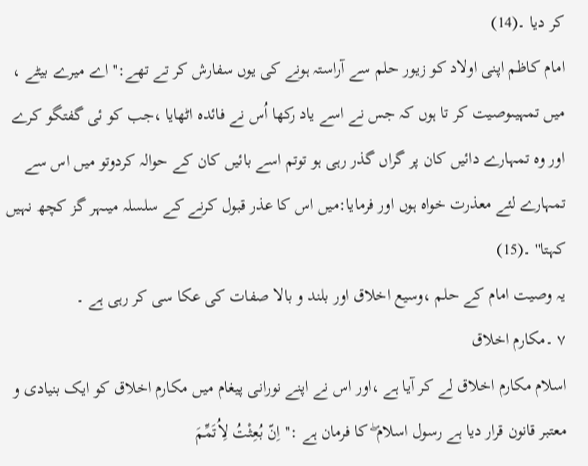کر دیا ۔(14)
امام کاظم اپنی اولاد کو زیور حلم سے آراستہ ہونے کی یوں سفارش کر تے تھے:''اے میرے بیٹے ،
میں تمہیںوصیت کر تا ہوں کہ جس نے اسے یاد رکھا اُس نے فائدہ اٹھایا ،جب کو ئی گفتگو کرے اور وہ تمہارے دائیں کان پر گراں گذر رہی ہو توتم اسے بائیں کان کے حوالہ کردوتو میں اس سے تمہارے لئے معذرت خواہ ہوں اور فرمایا:میں اس کا عذر قبول کرنے کے سلسلہ میںہر گز کچھ نہیں کہتا'' ۔(15)
یہ وصیت امام کے حلم ،وسیع اخلاق اور بلند و بالا صفات کی عکا سی کر رہی ہے ۔
٧ ۔مکارم اخلاق
اسلام مکارم اخلاق لے کر آیا ہے ،اور اس نے اپنے نورانی پیغام میں مکارم اخلاق کو ایک بنیادی و معتبر قانون قرار دیا ہے رسول اسلام ۖ کا فرمان ہے :''اِنّ بُعِثْتُ لِاُتَمِّمَ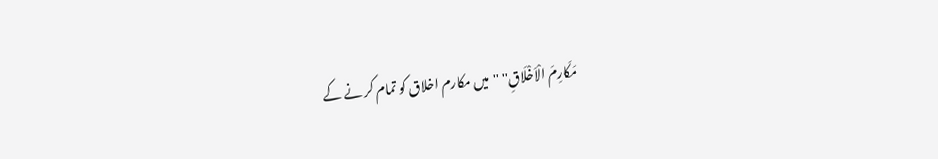مَکَارِمَ الْاَخْلَاقِ'' ''میں مکارم اخلاق کو تمام کر نے کے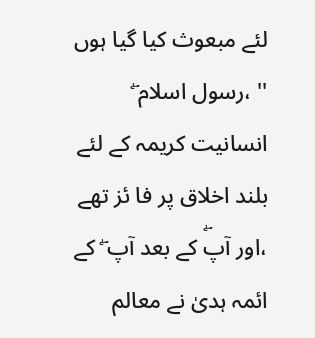لئے مبعوث کیا گیا ہوں '' ،رسول اسلام ۖ انسانیت کریمہ کے لئے بلند اخلاق پر فا ئز تھے ،اور آپۖ کے بعد آپ ۖ کے ائمہ ہدیٰ نے معالم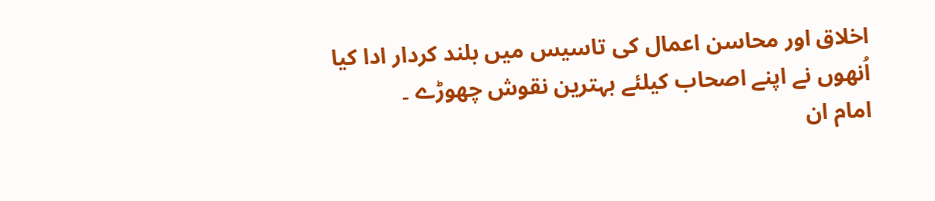اخلاق اور محاسن اعمال کی تاسیس میں بلند کردار ادا کیا اُنھوں نے اپنے اصحاب کیلئے بہترین نقوش چھوڑے ۔
امام ان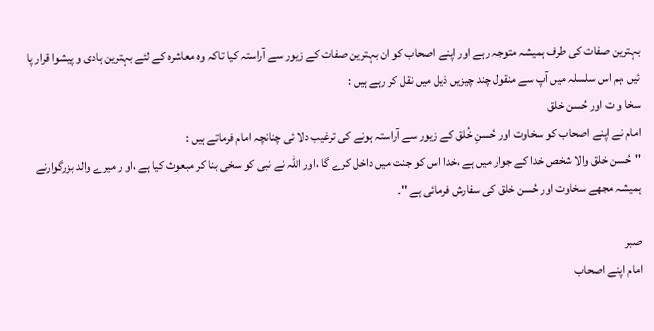بہترین صفات کی طرف ہمیشہ متوجہ رہے اور اپنے اصحاب کو ان بہترین صفات کے زیور سے آراستہ کیا تاکہ وہ معاشرہ کے لئے بہترین ہادی و پیشوا قرار پا ئیں ،ہم اس سلسلہ میں آپ سے منقول چند چیزیں ذیل میں نقل کر رہے ہیں :
سخا و ت اور حُسن خلق
امام نے اپنے اصحاب کو سخاوت اور حُسنِ خُلق کے زیور سے آراستہ ہونے کی ترغیب دلا ئی چنانچہ امام فرماتے ہیں :
''حُسن خلق والا شخص خدا کے جوار میں ہے ،خدا اس کو جنت میں داخل کرے گا ،اور اللہ نے نبی کو سخی بنا کر مبعوث کیا ہے ،او ر میرے والد بزرگوارنے ہمیشہ مجھے سخاوت اور حُسن خلق کی سفارش فرمائی ہے ''۔

صبر
امام اپنے اصحاب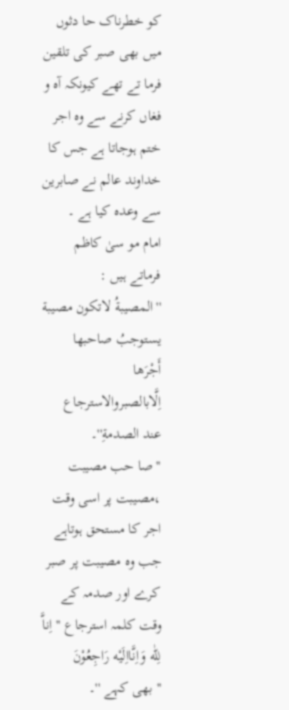کو خطرناک حا دثوں میں بھی صبر کی تلقین فرما تے تھے کیونکہ آہ و فغاں کرنے سے وہ اجر ختم ہوجاتا ہے جس کا خداوند عالم نے صابرین سے وعدہ کیا ہے ۔
امام مو سیٰ کاظم فرماتے ہیں :
''المصیبةُ لاتکون مصیبة یستوجبُ صاحبھا أَجْرَھا اِلَّابالصبروالاسترجاع عند الصدمةِ''۔
''صا حب مصیبت ،مصیبت پر اسی وقت اجر کا مستحق ہوتاہے جب وہ مصیبت پر صبر کرے اور صدمہ کے وقت کلمہ استرجاع ''اِناَّ لِلّٰه وَاِنَّااِلَیْه رَاجِعُوْنَ ''بھی کہے ''۔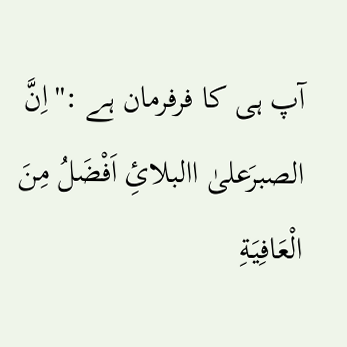آپ ہی کا فرفرمان ہے :''اِنَّ الصبرَعلیٰ االبلائِ اَفْضَلُ مِنَ الْعَافِیَةِ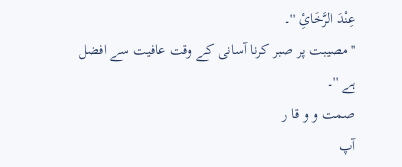عِنْدَ الرَّخَائِ ''۔
''مصیبت پر صبر کرنا آسانی کے وقت عافیت سے افضل ہے ''۔
صمت و و قا ر
آپ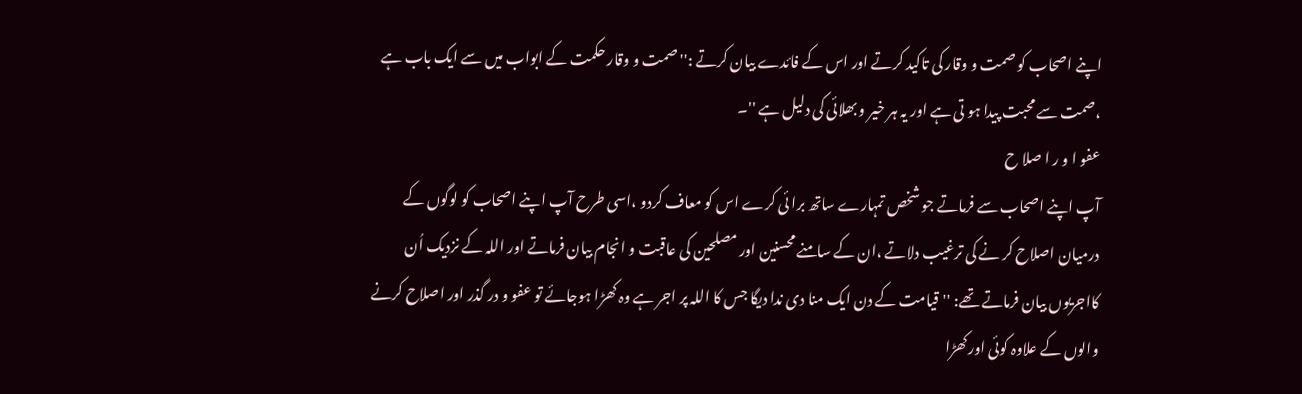اپنے اصحاب کو صمت و وقار کی تاکید کرتے اور اس کے فائدے بیان کرتے :''صمت و وقار حکمت کے ابواب میں سے ایک باب ہے ،صمت سے محبت پیدا ہو تی ہے اور یہ ہر خیر و بھلائی کی دلیل ہے ''۔
عفو ا و ر ا صلا ح
آپ اپنے اصحاب سے فرماتے جو شخص تمہارے ساتھ برا ئی کرے اس کو معاف کردو ،اسی طرح آپ اپنے اصحاب کو لوگوں کے درمیان اصلاح کر نے کی ترغیب دلاتے ،ان کے سامنے محسنین اور مصلحین کی عاقبت و انجام بیان فرماتے اور اللہ کے نزدیک اُن کااجریوں بیان فرماتے تھے: ''قیامت کے دن ایک منا دی ندا دیگا جس کا اللہ پر اجر ہے وہ کھڑا ہوجائے تو عفو و در گذر اور اصلاح کرنے والوں کے علاوہ کوئی اورکھڑا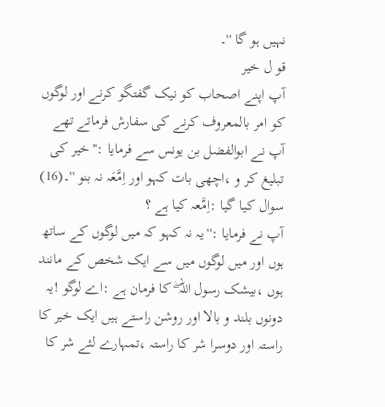نہیں ہو گا ''۔
قو ل خیر
آپ اپنے اصحاب کو نیک گفتگو کرنے اور لوگوں کو امر بالمعروف کرنے کی سفارش فرماتے تھے آپ نے ابوالفضل بن یونس سے فرمایا :''خیر کی تبلیغ کر و ،اچھی بات کہو اور اِمَّعَہ نہ بنو ''۔(16)
سوال کیا گیا :اِمَّعہ کیا ہے ؟
آپ نے فرمایا :''یہ نہ کہو کہ میں لوگوں کے ساتھ ہوں اور میں لوگوں میں سے ایک شخص کے مانند ہوں ،بیشک رسول اللہ ۖ کا فرمان ہے :اے لوگو !یہ دونوں بلند و بالا اور روشن راستے ہیں ایک خیر کا راستہ اور دوسرا شر کا راستہ ،تمہارے لئے شر کا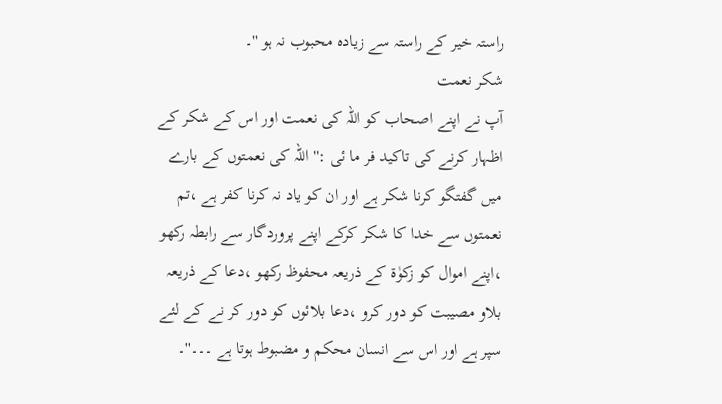راستہ خیر کے راستہ سے زیادہ محبوب نہ ہو ''۔
شکر نعمت
آپ نے اپنے اصحاب کو اللہ کی نعمت اور اس کے شکر کے اظہار کرنے کی تاکید فر ما ئی :''اللہ کی نعمتوں کے بارے میں گفتگو کرنا شکر ہے اور ان کو یاد نہ کرنا کفر ہے ،تم نعمتوں سے خدا کا شکر کرکے اپنے پروردگار سے رابطہ رکھو ،اپنے اموال کو زکوٰة کے ذریعہ محفوظ رکھو ،دعا کے ذریعہ بلاو مصیبت کو دور کرو ،دعا بلائوں کو دور کر نے کے لئے سپر ہے اور اس سے انسان محکم و مضبوط ہوتا ہے ۔۔۔''۔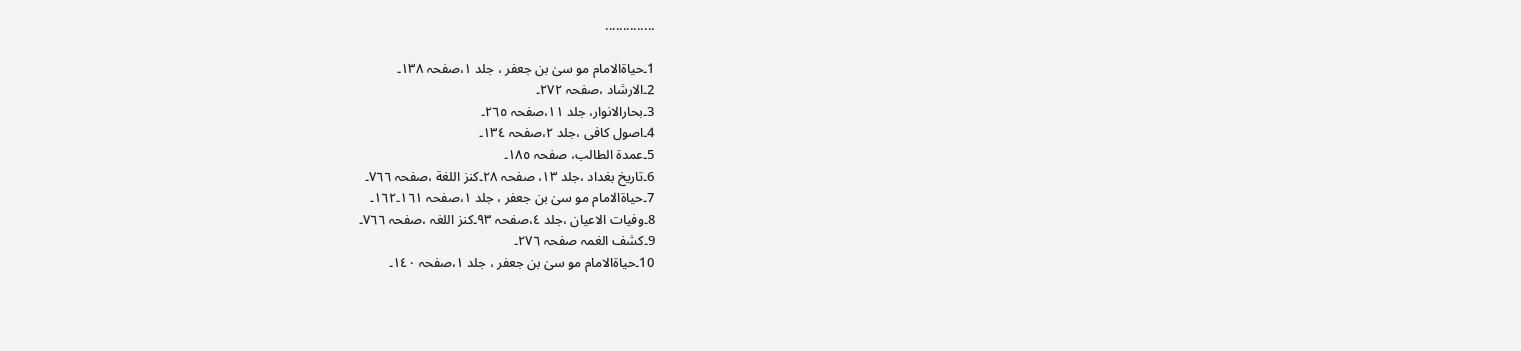..............

1۔حیاةالامام مو سیٰ بن جعفر ، جلد ١،صفحہ ١٣٨۔
2۔الارشاد ،صفحہ ٢٧٢۔
3۔بحارالانوار، جلد ١١،صفحہ ٢٦٥۔
4۔اصول کافی ،جلد ٢،صفحہ ١٣٤۔
5۔عمدة الطالب، صفحہ ١٨٥۔
6۔تاریخ بغداد ،جلد ١٣، صفحہ ٢٨۔کنز اللغة ،صفحہ ٧٦٦۔
7۔حیاةالامام مو سیٰ بن جعفر ، جلد ١،صفحہ ١٦١۔١٦٢۔
8۔وفیات الاعیان ،جلد ٤،صفحہ ٩٣۔کنز اللغہ ،صفحہ ٧٦٦۔
9۔کشف الغمہ صفحہ ٢٧٦۔
10۔حیاةالامام مو سیٰ بن جعفر ، جلد ١،صفحہ ١٤٠۔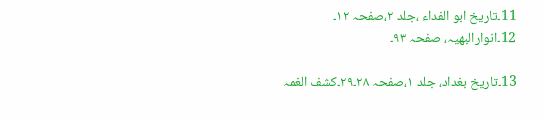11۔تاریخ ابو الفداء ،جلد ٢،صفحہ ١٢۔
12۔انوارالبھیہ، صفحہ ٩٣۔

13۔تاریخ بغداد، جلد ١،صفحہ ٢٨۔٢٩۔کشف الغمہ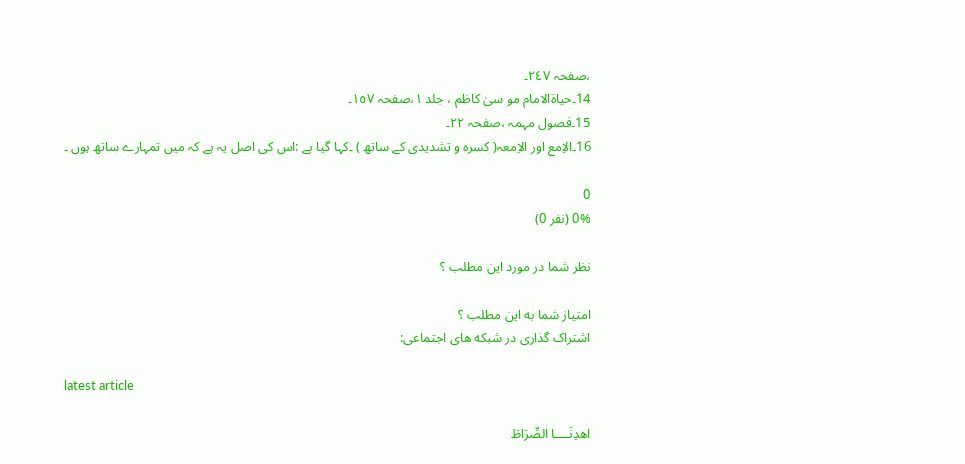،صفحہ ٢٤٧۔
14۔حیاةالامام مو سیٰ کاظم ، جلد ١،صفحہ ١٥٧۔
15۔فصول مہمہ ،صفحہ ٢٢۔
16۔الاِمع اور الاِمعہ( کسرہ و تشدیدی کے ساتھ ) ۔کہا گیا ہے :اس کی اصل یہ ہے کہ میں تمہارے ساتھ ہوں ۔

0
0% (نفر 0)

نظر شما در مورد این مطلب ؟

امتیاز شما به این مطلب ؟
اشتراک گذاری در شبکه های اجتماعی:

latest article

اهدِنَــــا الصِّرَاطَ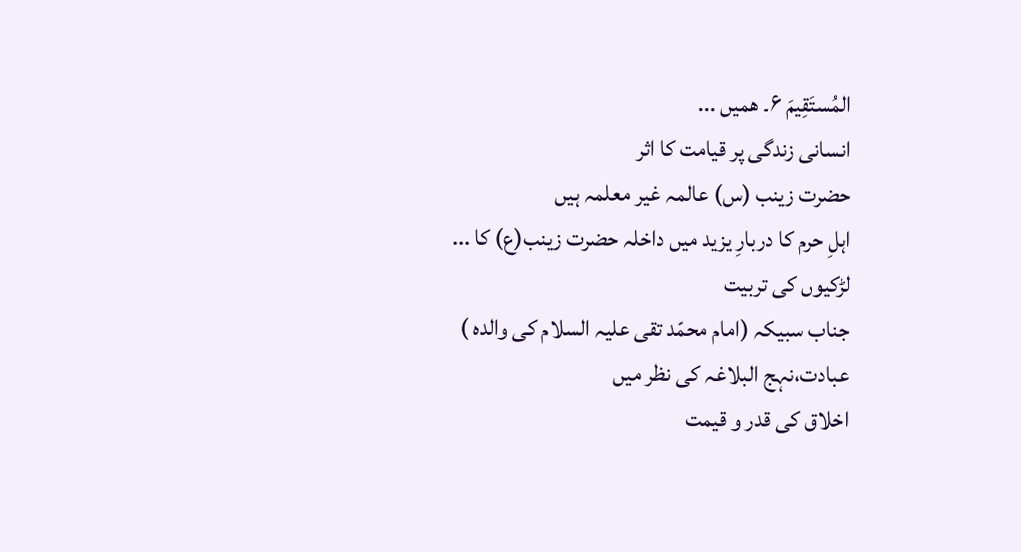المُستَقِيمَ ۶۔ همیں ...
انسانی زندگی پر قیامت کا اثر
حضرت زینب (س) عالمہ غیر معلمہ ہیں
اہلِ حرم کا دربارِ یزید میں داخلہ حضرت زینب(ع) کا ...
لڑکیوں کی تربیت
جناب سبیکہ (امام محمّد تقی علیہ السلام کی والده )
عبادت،نہج البلاغہ کی نظر میں
اخلاق کى قدر و قيمت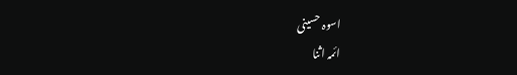اسوہ حسینی
ائمہ اثنا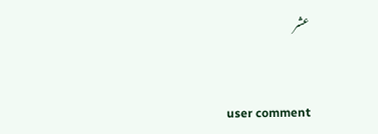عشر


user comment